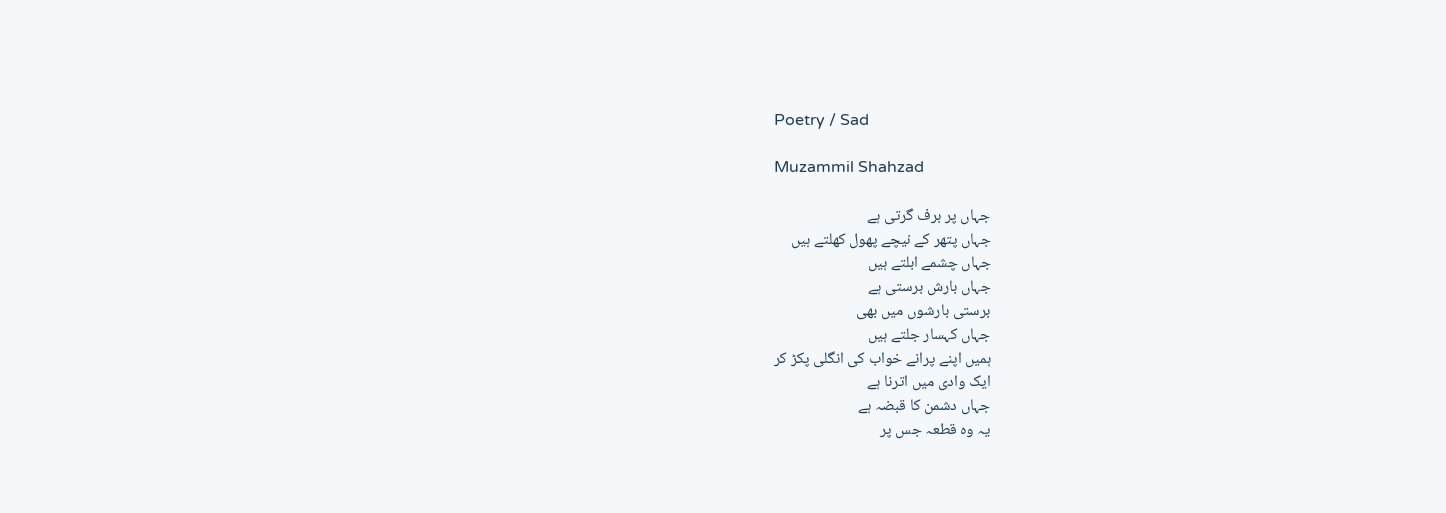Poetry / Sad

Muzammil Shahzad

جہاں پر برف گرتی ہے
جہاں پتھر کے نیچے پھول کھلتے ہیں
جہاں چشمے ابلتے ہیں
جہاں بارش برستی ہے
برستی بارشوں میں بھی
جہاں کہسار جلتے ہیں
ہمیں اپنے پرانے خواب کی انگلی پکڑ کر
ایک وادی میں اترنا ہے
جہاں دشمن کا قبضہ ہے
یہ وہ قطعہ جس پر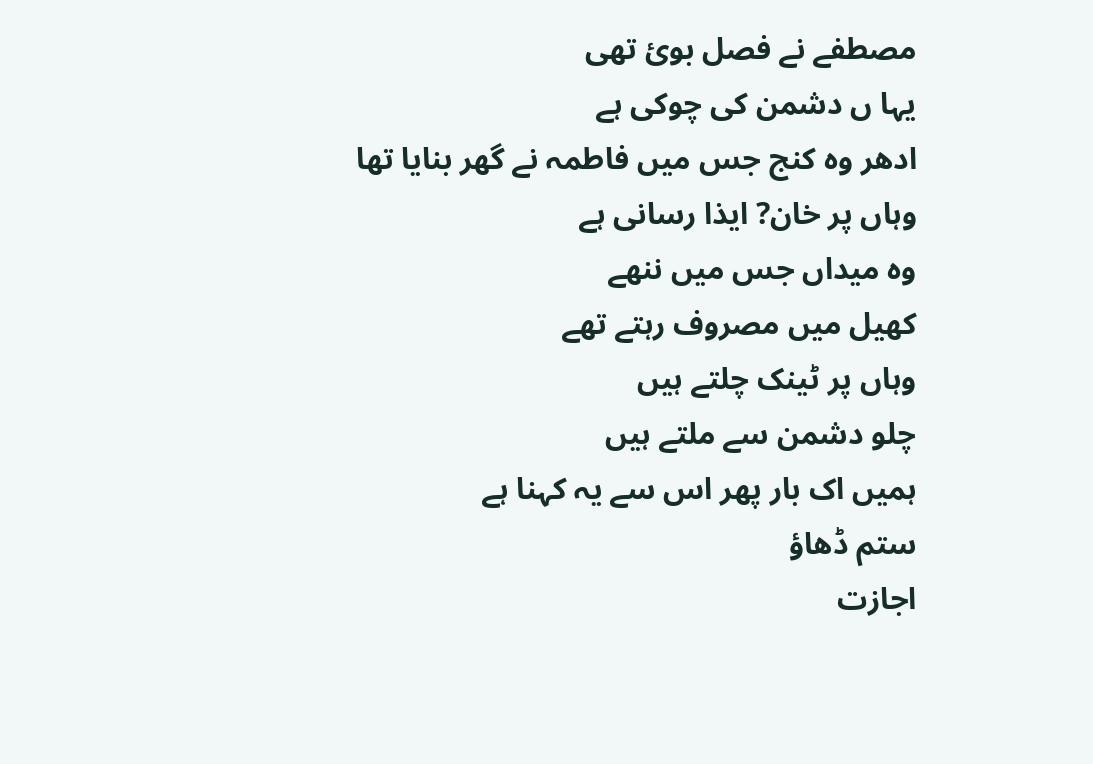مصطفے نے فصل بوئ تھی
یہا ں دشمن کی چوکی ہے
ادھر وہ کنج جس میں فاطمہ نے گھر بنایا تھا
وہاں پر خان? ایذا رسانی ہے
وہ میداں جس میں ننھے
کھیل میں مصروف رہتے تھے
وہاں پر ٹینک چلتے ہیں
چلو دشمن سے ملتے ہیں
ہمیں اک بار پھر اس سے یہ کہنا ہے
ستم ڈھاؤ
اجازت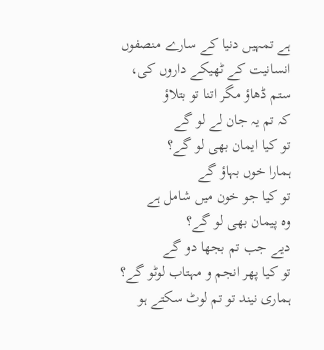ہے تمہیں دنیا کے سارے منصفوں
انسانیت کے ٹھیکے داروں کی،
ستم ڈھاؤ مگر اتنا تو بتلاؤ
کہ تم یہ جان لے لو گے
تو کیا ایمان بھی لو گے؟
ہمارا خوں بہاؤ گے
تو کیا جو خون میں شامل ہے
وہ پیمان بھی لو گے؟
دیے جب تم بجھا دو گے
تو کیا پھر انجم و مہتاب لوٹو گے؟
ہماری نیند تو تم لوٹ سکتے ہو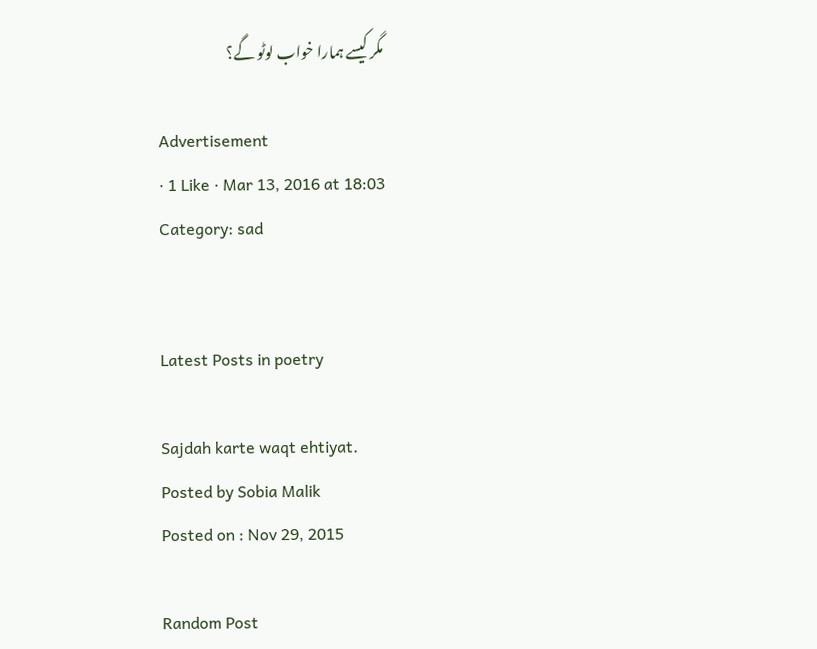مگر کیسے ہمارا خواب لوٹو گے؟

Advertisement
· 1 Like · Mar 13, 2016 at 18:03
Category: sad


Latest Posts in poetry

Sajdah karte waqt ehtiyat.
Posted by Sobia Malik
Posted on : Nov 29, 2015

Random Post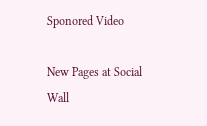Sponored Video

New Pages at Social Wall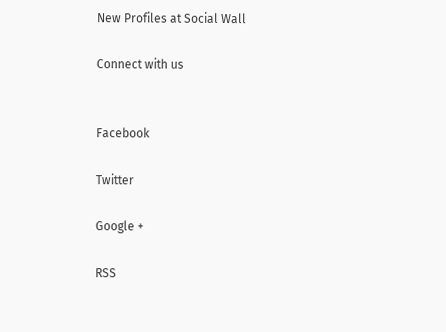New Profiles at Social Wall

Connect with us


Facebook

Twitter

Google +

RSS